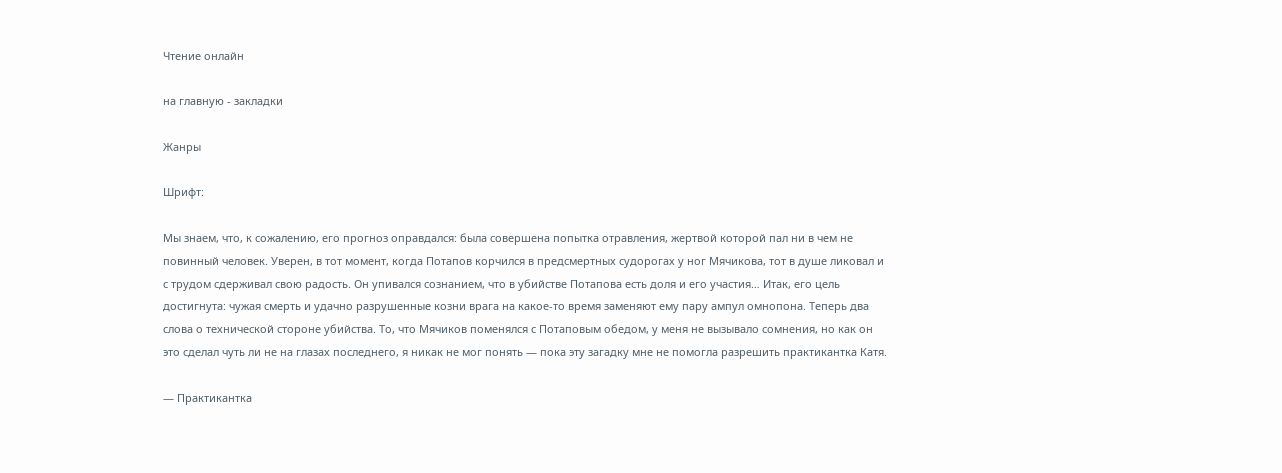Чтение онлайн

на главную - закладки

Жанры

Шрифт:

Мы знаем, что, к сожалению, его прогноз оправдался: была совершена попытка отравления, жертвой которой пал ни в чем не повинный человек. Уверен, в тот момент, когда Потапов корчился в предсмертных судорогах у ног Мячикова, тот в душе ликовал и с трудом сдерживал свою радость. Он упивался сознанием, что в убийстве Потапова есть доля и его участия… Итак, его цель достигнута: чужая смерть и удачно разрушенные козни врага на какое-то время заменяют ему пару ампул омнопона. Теперь два слова о технической стороне убийства. То, что Мячиков поменялся с Потаповым обедом, у меня не вызывало сомнения, но как он это сделал чуть ли не на глазах последнего, я никак не мог понять — пока эту загадку мне не помогла разрешить практикантка Катя.

— Практикантка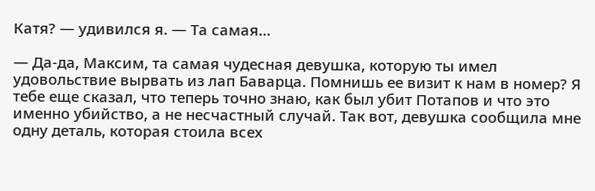Катя? — удивился я. — Та самая…

— Да-да, Максим, та самая чудесная девушка, которую ты имел удовольствие вырвать из лап Баварца. Помнишь ее визит к нам в номер? Я тебе еще сказал, что теперь точно знаю, как был убит Потапов и что это именно убийство, а не несчастный случай. Так вот, девушка сообщила мне одну деталь, которая стоила всех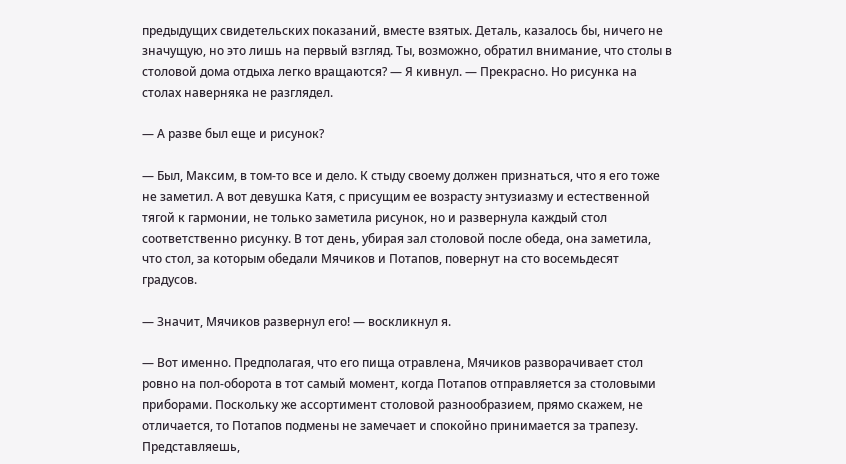предыдущих свидетельских показаний, вместе взятых. Деталь, казалось бы, ничего не значущую, но это лишь на первый взгляд. Ты, возможно, обратил внимание, что столы в столовой дома отдыха легко вращаются? — Я кивнул. — Прекрасно. Но рисунка на столах наверняка не разглядел.

— А разве был еще и рисунок?

— Был, Максим, в том-то все и дело. К стыду своему должен признаться, что я его тоже не заметил. А вот девушка Катя, с присущим ее возрасту энтузиазму и естественной тягой к гармонии, не только заметила рисунок, но и развернула каждый стол соответственно рисунку. В тот день, убирая зал столовой после обеда, она заметила, что стол, за которым обедали Мячиков и Потапов, повернут на сто восемьдесят градусов.

— Значит, Мячиков развернул его! — воскликнул я.

— Вот именно. Предполагая, что его пища отравлена, Мячиков разворачивает стол ровно на пол-оборота в тот самый момент, когда Потапов отправляется за столовыми приборами. Поскольку же ассортимент столовой разнообразием, прямо скажем, не отличается, то Потапов подмены не замечает и спокойно принимается за трапезу. Представляешь,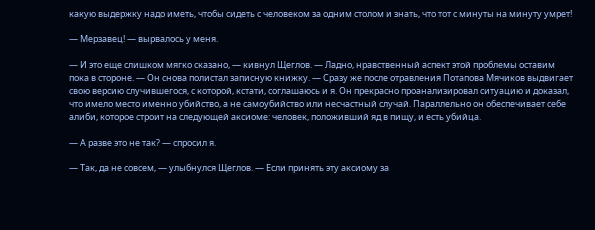какую выдержку надо иметь, чтобы сидеть с человеком за одним столом и знать, что тот с минуты на минуту умрет!

— Мерзавец! — вырвалось у меня.

— И это еще слишком мягко сказано, — кивнул Щеглов. — Ладно, нравственный аспект этой проблемы оставим пока в стороне. — Он снова полистал записную книжку. — Сразу же после отравления Потапова Мячиков выдвигает свою версию случившегося, с которой, кстати, соглашаюсь и я. Он прекрасно проанализировал ситуацию и доказал, что имело место именно убийство, а не самоубийство или несчастный случай. Параллельно он обеспечивает себе алиби, которое строит на следующей аксиоме: человек, положивший яд в пищу, и есть убийца.

— А разве это не так? — спросил я.

— Так, да не совсем, — улыбнулся Щеглов. — Если принять эту аксиому за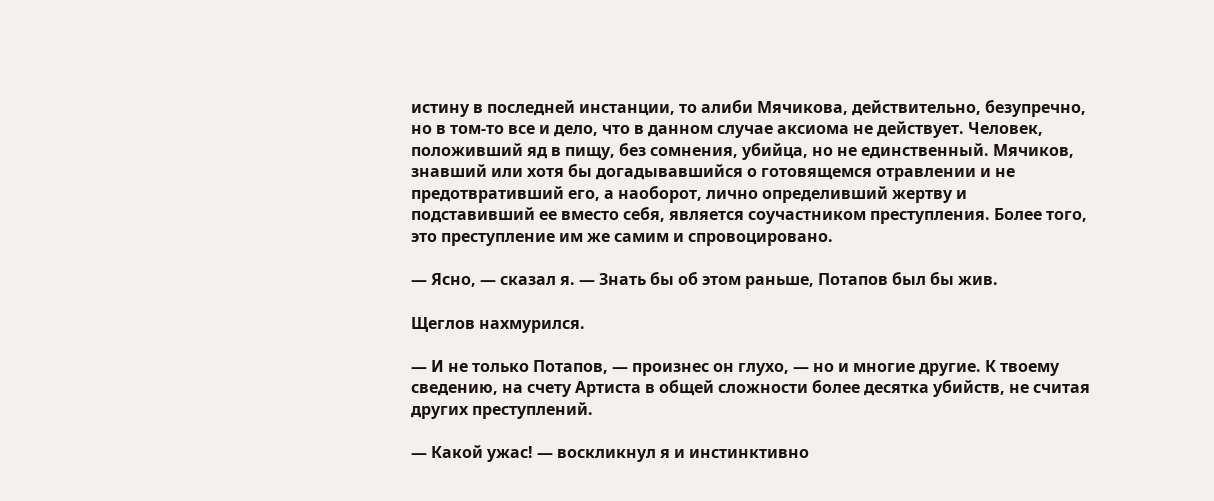истину в последней инстанции, то алиби Мячикова, действительно, безупречно, но в том-то все и дело, что в данном случае аксиома не действует. Человек, положивший яд в пищу, без сомнения, убийца, но не единственный. Мячиков, знавший или хотя бы догадывавшийся о готовящемся отравлении и не предотвративший его, а наоборот, лично определивший жертву и подставивший ее вместо себя, является соучастником преступления. Более того, это преступление им же самим и спровоцировано.

— Ясно, — сказал я. — Знать бы об этом раньше, Потапов был бы жив.

Щеглов нахмурился.

— И не только Потапов, — произнес он глухо, — но и многие другие. К твоему сведению, на счету Артиста в общей сложности более десятка убийств, не считая других преступлений.

— Какой ужас! — воскликнул я и инстинктивно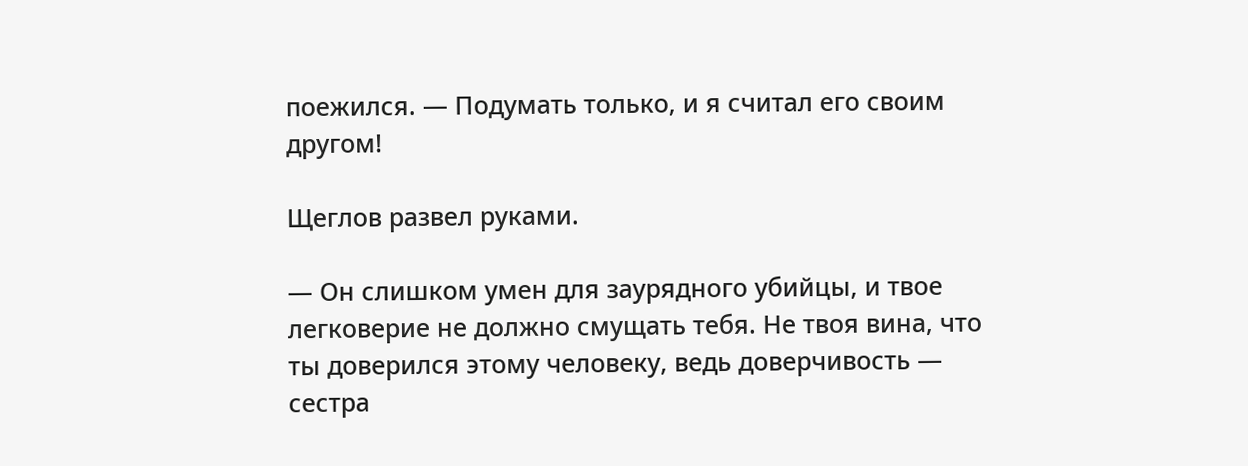поежился. — Подумать только, и я считал его своим другом!

Щеглов развел руками.

— Он слишком умен для заурядного убийцы, и твое легковерие не должно смущать тебя. Не твоя вина, что ты доверился этому человеку, ведь доверчивость — сестра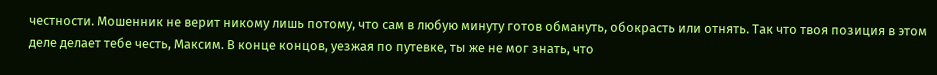честности. Мошенник не верит никому лишь потому, что сам в любую минуту готов обмануть, обокрасть или отнять. Так что твоя позиция в этом деле делает тебе честь, Максим. В конце концов, уезжая по путевке, ты же не мог знать, что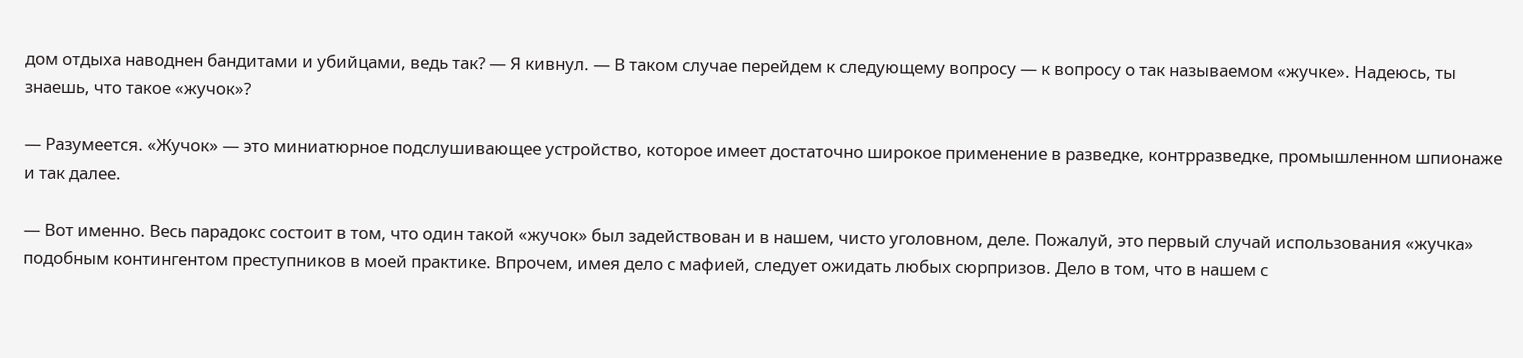дом отдыха наводнен бандитами и убийцами, ведь так? — Я кивнул. — В таком случае перейдем к следующему вопросу — к вопросу о так называемом «жучке». Надеюсь, ты знаешь, что такое «жучок»?

— Разумеется. «Жучок» — это миниатюрное подслушивающее устройство, которое имеет достаточно широкое применение в разведке, контрразведке, промышленном шпионаже и так далее.

— Вот именно. Весь парадокс состоит в том, что один такой «жучок» был задействован и в нашем, чисто уголовном, деле. Пожалуй, это первый случай использования «жучка» подобным контингентом преступников в моей практике. Впрочем, имея дело с мафией, следует ожидать любых сюрпризов. Дело в том, что в нашем с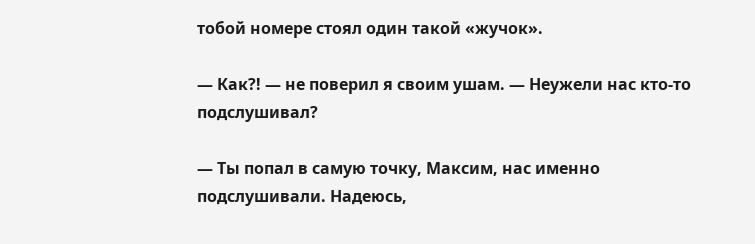тобой номере стоял один такой «жучок».

— Как?! — не поверил я своим ушам. — Неужели нас кто-то подслушивал?

— Ты попал в самую точку, Максим, нас именно подслушивали. Надеюсь,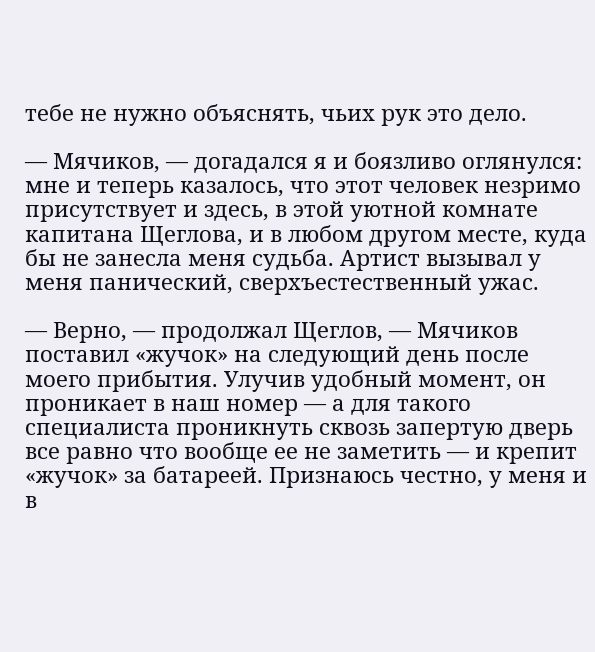тебе не нужно объяснять, чьих рук это дело.

— Мячиков, — догадался я и боязливо оглянулся: мне и теперь казалось, что этот человек незримо присутствует и здесь, в этой уютной комнате капитана Щеглова, и в любом другом месте, куда бы не занесла меня судьба. Артист вызывал у меня панический, сверхъестественный ужас.

— Верно, — продолжал Щеглов, — Мячиков поставил «жучок» на следующий день после моего прибытия. Улучив удобный момент, он проникает в наш номер — а для такого специалиста проникнуть сквозь запертую дверь все равно что вообще ее не заметить — и крепит «жучок» за батареей. Признаюсь честно, у меня и в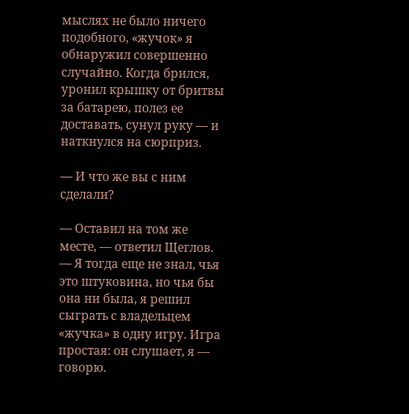мыслях не было ничего подобного, «жучок» я обнаружил совершенно случайно. Когда брился, уронил крышку от бритвы за батарею, полез ее доставать, сунул руку — и наткнулся на сюрприз.

— И что же вы с ним сделали?

— Оставил на том же месте, — ответил Щеглов. — Я тогда еще не знал, чья это штуковина, но чья бы она ни была, я решил сыграть с владельцем «жучка» в одну игру. Игра простая: он слушает, я — говорю.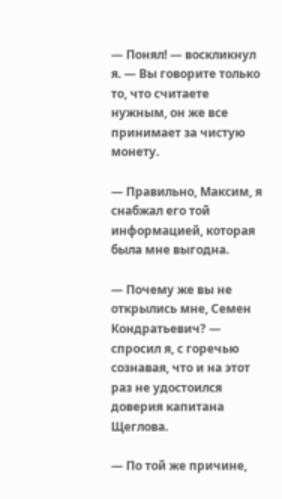— Понял! — воскликнул я. — Вы говорите только то, что считаете нужным, он же все принимает за чистую монету.

— Правильно, Максим, я снабжал его той информацией, которая была мне выгодна.

— Почему же вы не открылись мне, Семен Кондратьевич? — спросил я, с горечью сознавая, что и на этот раз не удостоился доверия капитана Щеглова.

— По той же причине,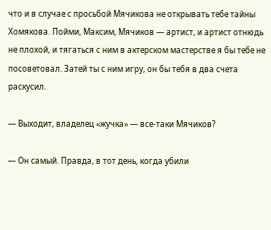что и в случае с просьбой Мячикова не открывать тебе тайны Хомякова. Пойми, Максим, Мячиков — артист, и артист отнюдь не плохой, и тягаться с ним в актерском мастерстве я бы тебе не посоветовал. Затей ты с ним игру, он бы тебя в два счета раскусил.

— Выходит, владелец «жучка» — все-таки Мячиков?

— Он самый. Правда, в тот день, когда убили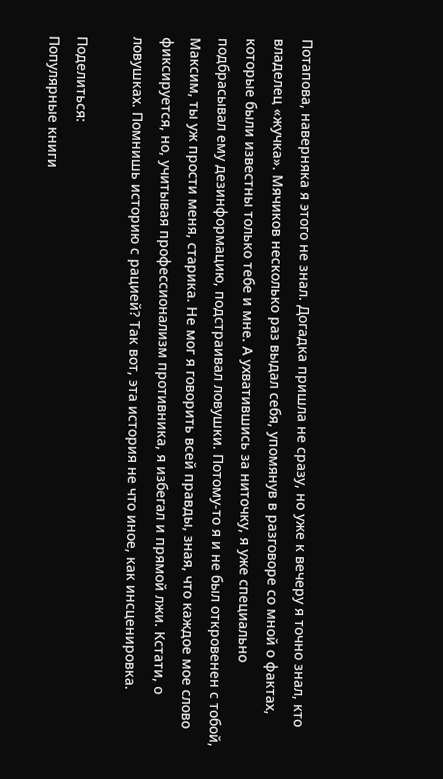Потапова, наверняка я этого не знал. Догадка пришла не сразу, но уже к вечеру я точно знал, кто владелец «жучка». Мячиков несколько раз выдал себя, упомянув в разговоре со мной о фактах, которые были известны только тебе и мне. А ухватившись за ниточку, я уже специально подбрасывал ему дезинформацию, подстраивал ловушки. Потому-то я и не был откровенен с тобой, Максим, ты уж прости меня, старика. Не мог я говорить всей правды, зная, что каждое мое слово фиксируется, но, учитывая профессионализм противника, я избегал и прямой лжи. Кстати, о ловушках. Помнишь историю с рацией? Так вот, эта история не что иное, как инсценировка.

Поделиться:
Популярные книги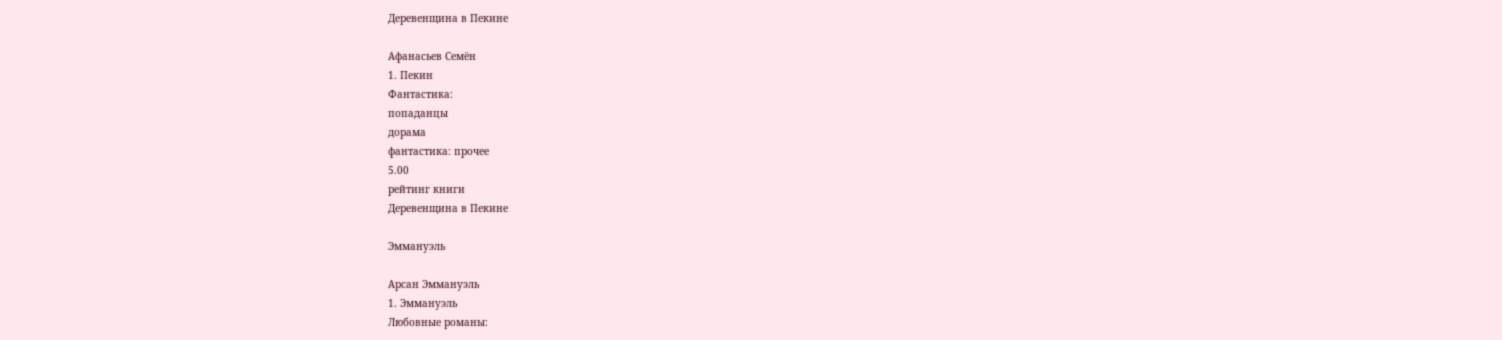Деревенщина в Пекине

Афанасьев Семён
1. Пекин
Фантастика:
попаданцы
дорама
фантастика: прочее
5.00
рейтинг книги
Деревенщина в Пекине

Эммануэль

Арсан Эммануэль
1. Эммануэль
Любовные романы: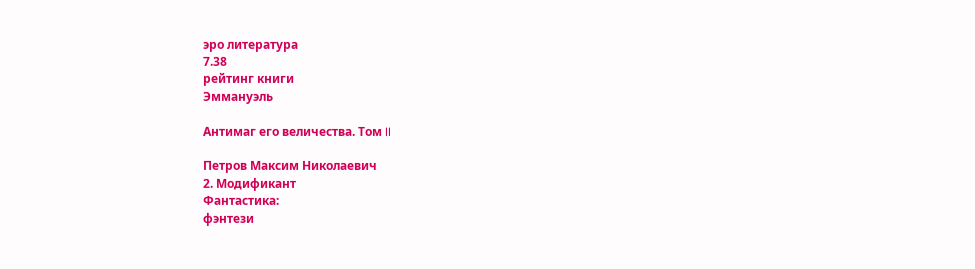эро литература
7.38
рейтинг книги
Эммануэль

Антимаг его величества. Том II

Петров Максим Николаевич
2. Модификант
Фантастика:
фэнтези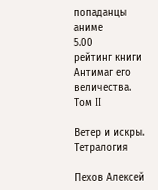попаданцы
аниме
5.00
рейтинг книги
Антимаг его величества. Том II

Ветер и искры. Тетралогия

Пехов Алексей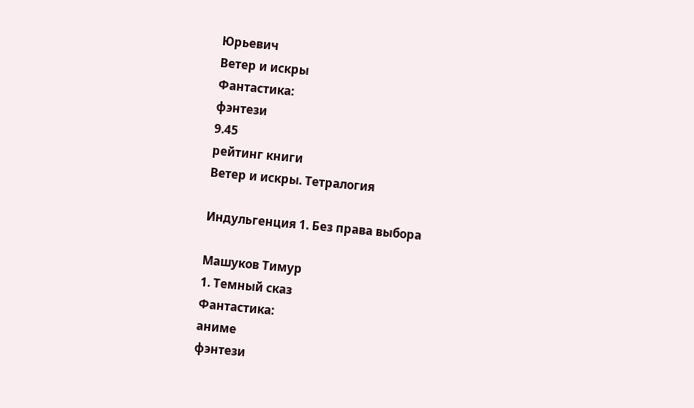Юрьевич
Ветер и искры
Фантастика:
фэнтези
9.45
рейтинг книги
Ветер и искры. Тетралогия

Индульгенция 1. Без права выбора

Машуков Тимур
1. Темный сказ
Фантастика:
аниме
фэнтези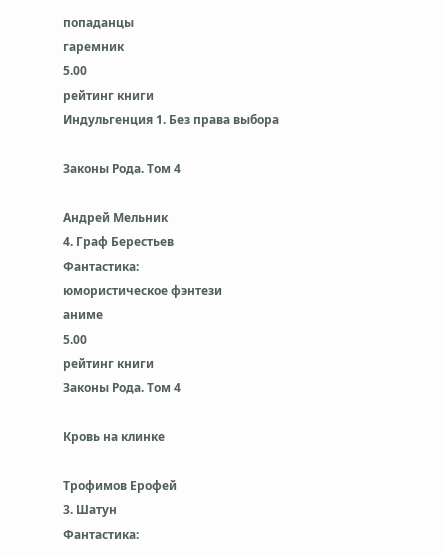попаданцы
гаремник
5.00
рейтинг книги
Индульгенция 1. Без права выбора

Законы Рода. Том 4

Андрей Мельник
4. Граф Берестьев
Фантастика:
юмористическое фэнтези
аниме
5.00
рейтинг книги
Законы Рода. Том 4

Кровь на клинке

Трофимов Ерофей
3. Шатун
Фантастика: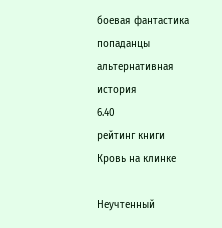боевая фантастика
попаданцы
альтернативная история
6.40
рейтинг книги
Кровь на клинке

Неучтенный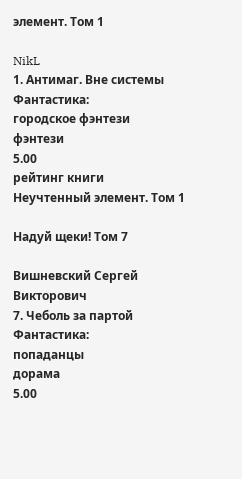элемент. Том 1

NikL
1. Антимаг. Вне системы
Фантастика:
городское фэнтези
фэнтези
5.00
рейтинг книги
Неучтенный элемент. Том 1

Надуй щеки! Том 7

Вишневский Сергей Викторович
7. Чеболь за партой
Фантастика:
попаданцы
дорама
5.00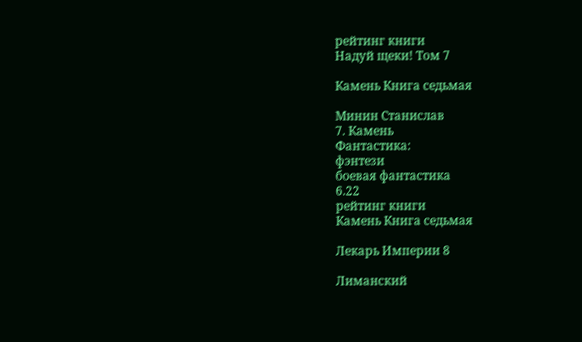рейтинг книги
Надуй щеки! Том 7

Камень Книга седьмая

Минин Станислав
7. Камень
Фантастика:
фэнтези
боевая фантастика
6.22
рейтинг книги
Камень Книга седьмая

Лекарь Империи 8

Лиманский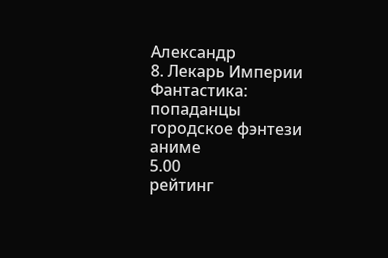Александр
8. Лекарь Империи
Фантастика:
попаданцы
городское фэнтези
аниме
5.00
рейтинг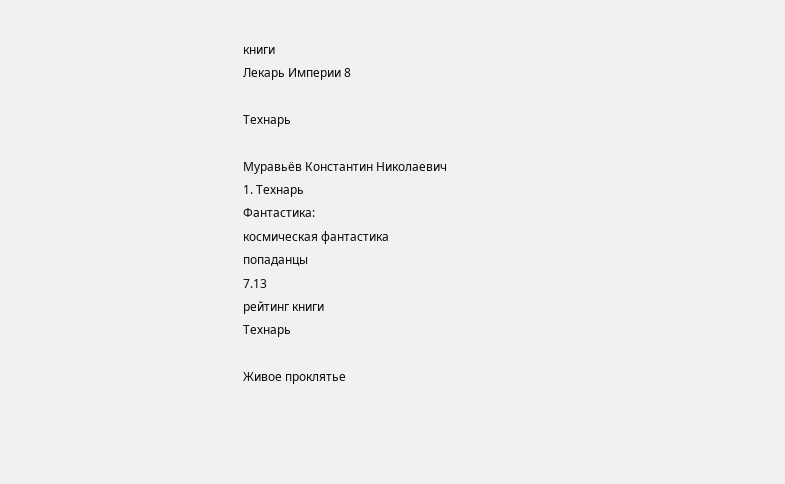книги
Лекарь Империи 8

Технарь

Муравьёв Константин Николаевич
1. Технарь
Фантастика:
космическая фантастика
попаданцы
7.13
рейтинг книги
Технарь

Живое проклятье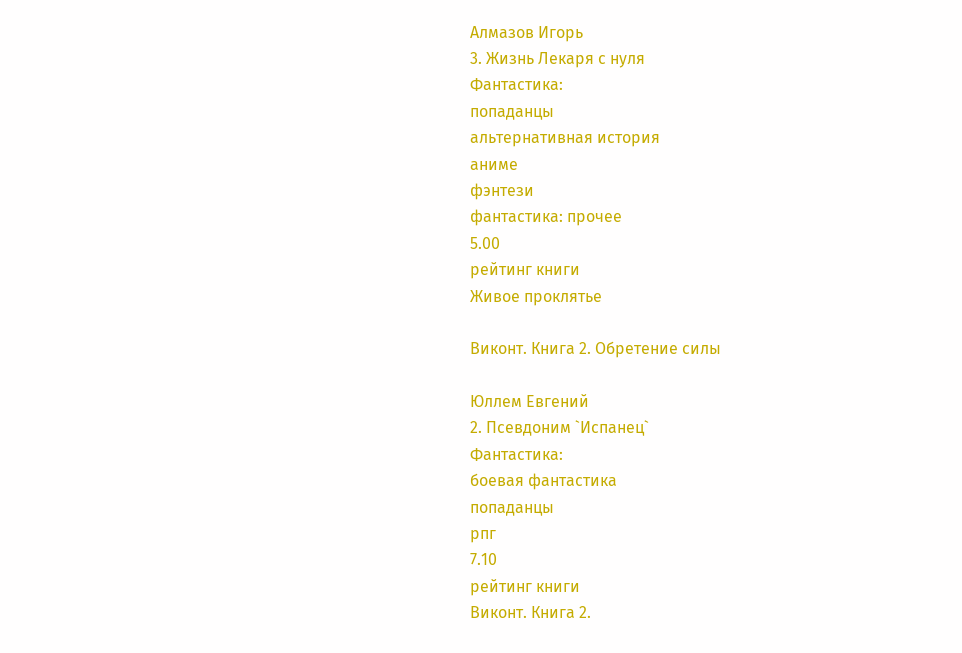Алмазов Игорь
3. Жизнь Лекаря с нуля
Фантастика:
попаданцы
альтернативная история
аниме
фэнтези
фантастика: прочее
5.00
рейтинг книги
Живое проклятье

Виконт. Книга 2. Обретение силы

Юллем Евгений
2. Псевдоним `Испанец`
Фантастика:
боевая фантастика
попаданцы
рпг
7.10
рейтинг книги
Виконт. Книга 2.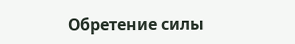Обретение силы